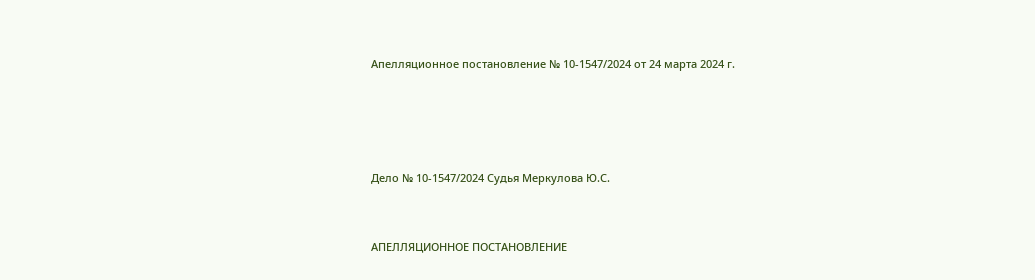Апелляционное постановление № 10-1547/2024 от 24 марта 2024 г.




Дело № 10-1547/2024 Судья Меркулова Ю.С.


АПЕЛЛЯЦИОННОЕ ПОСТАНОВЛЕНИЕ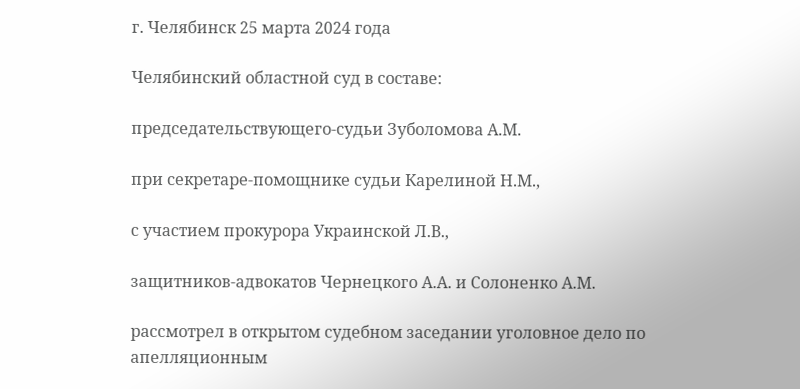г. Челябинск 25 марта 2024 года

Челябинский областной суд в составе:

председательствующего-судьи Зуболомова А.М.

при секретаре-помощнике судьи Карелиной Н.М.,

с участием прокурора Украинской Л.В.,

защитников-адвокатов Чернецкого А.А. и Солоненко А.М.

рассмотрел в открытом судебном заседании уголовное дело по апелляционным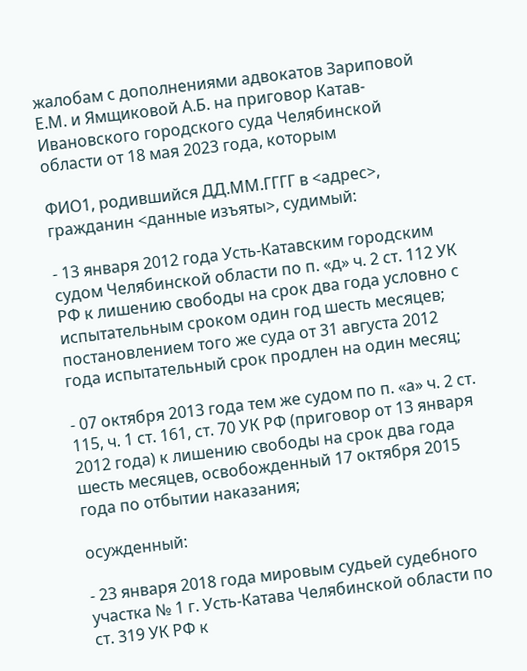жалобам с дополнениями адвокатов Зариповой Е.М. и Ямщиковой А.Б. на приговор Катав-Ивановского городского суда Челябинской области от 18 мая 2023 года, которым

ФИО1, родившийся ДД.ММ.ГГГГ в <адрес>, гражданин <данные изъяты>, судимый:

- 13 января 2012 года Усть-Катавским городским судом Челябинской области по п. «д» ч. 2 ст. 112 УК РФ к лишению свободы на срок два года условно с испытательным сроком один год шесть месяцев; постановлением того же суда от 31 августа 2012 года испытательный срок продлен на один месяц;

- 07 октября 2013 года тем же судом по п. «а» ч. 2 ст. 115, ч. 1 ст. 161, ст. 70 УК РФ (приговор от 13 января 2012 года) к лишению свободы на срок два года шесть месяцев, освобожденный 17 октября 2015 года по отбытии наказания;

осужденный:

- 23 января 2018 года мировым судьей судебного участка № 1 г. Усть-Катава Челябинской области по ст. 319 УК РФ к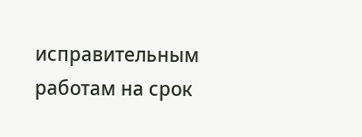исправительным работам на срок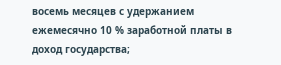восемь месяцев с удержанием ежемесячно 10 % заработной платы в доход государства;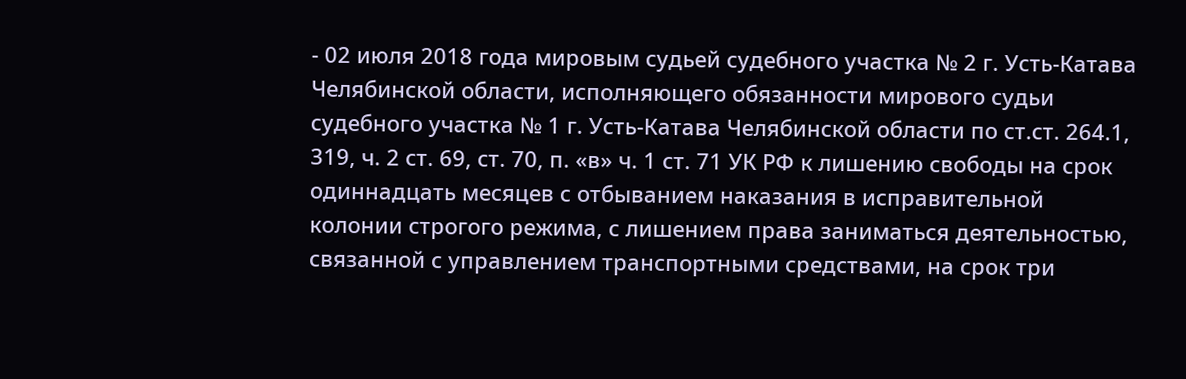- 02 июля 2018 года мировым судьей судебного участка № 2 г. Усть-Катава Челябинской области, исполняющего обязанности мирового судьи судебного участка № 1 г. Усть-Катава Челябинской области по ст.ст. 264.1, 319, ч. 2 ст. 69, ст. 70, п. «в» ч. 1 ст. 71 УК РФ к лишению свободы на срок одиннадцать месяцев с отбыванием наказания в исправительной колонии строгого режима, с лишением права заниматься деятельностью, связанной с управлением транспортными средствами, на срок три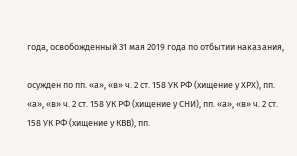года, освобожденный 31 мая 2019 года по отбытии наказания,

осужден по пп. «а», «в» ч. 2 ст. 158 УК РФ (хищение у ХРХ), пп. «а», «в» ч. 2 ст. 158 УК РФ (хищение у СНИ), пп. «а», «в» ч. 2 ст. 158 УК РФ (хищение у КВВ), пп.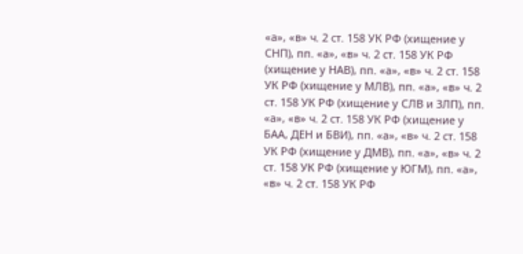«а», «в» ч. 2 ст. 158 УК РФ (хищение у СНП), пп. «а», «в» ч. 2 ст. 158 УК РФ (хищение у НАВ), пп. «а», «в» ч. 2 ст. 158 УК РФ (хищение у МЛВ), пп. «а», «в» ч. 2 ст. 158 УК РФ (хищение у СЛВ и ЗЛП), пп. «а», «в» ч. 2 ст. 158 УК РФ (хищение у БАА, ДЕН и БВИ), пп. «а», «в» ч. 2 ст. 158 УК РФ (хищение у ДМВ), пп. «а», «в» ч. 2 ст. 158 УК РФ (хищение у ЮГМ), пп. «а», «в» ч. 2 ст. 158 УК РФ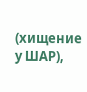(хищение у ШАР),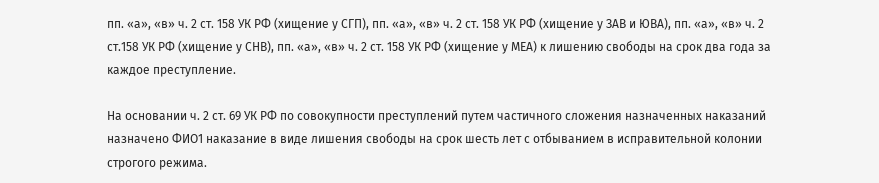пп. «а», «в» ч. 2 ст. 158 УК РФ (хищение у СГП), пп. «а», «в» ч. 2 ст. 158 УК РФ (хищение у ЗАВ и ЮВА), пп. «а», «в» ч. 2 ст.158 УК РФ (хищение у СНВ), пп. «а», «в» ч. 2 ст. 158 УК РФ (хищение у МЕА) к лишению свободы на срок два года за каждое преступление.

На основании ч. 2 ст. 69 УК РФ по совокупности преступлений путем частичного сложения назначенных наказаний назначено ФИО1 наказание в виде лишения свободы на срок шесть лет с отбыванием в исправительной колонии строгого режима.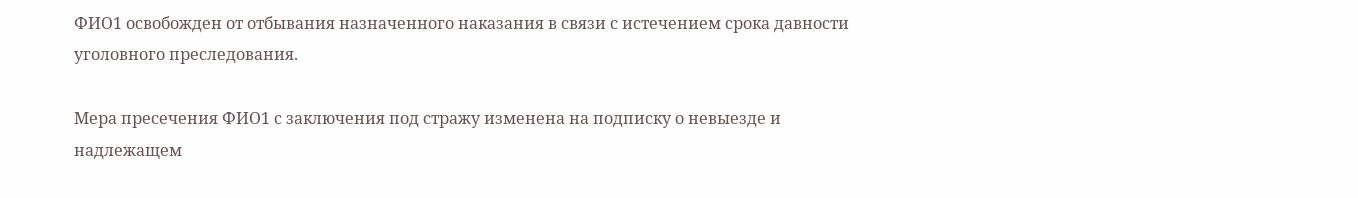ФИО1 освобожден от отбывания назначенного наказания в связи с истечением срока давности уголовного преследования.

Мера пресечения ФИО1 с заключения под стражу изменена на подписку о невыезде и надлежащем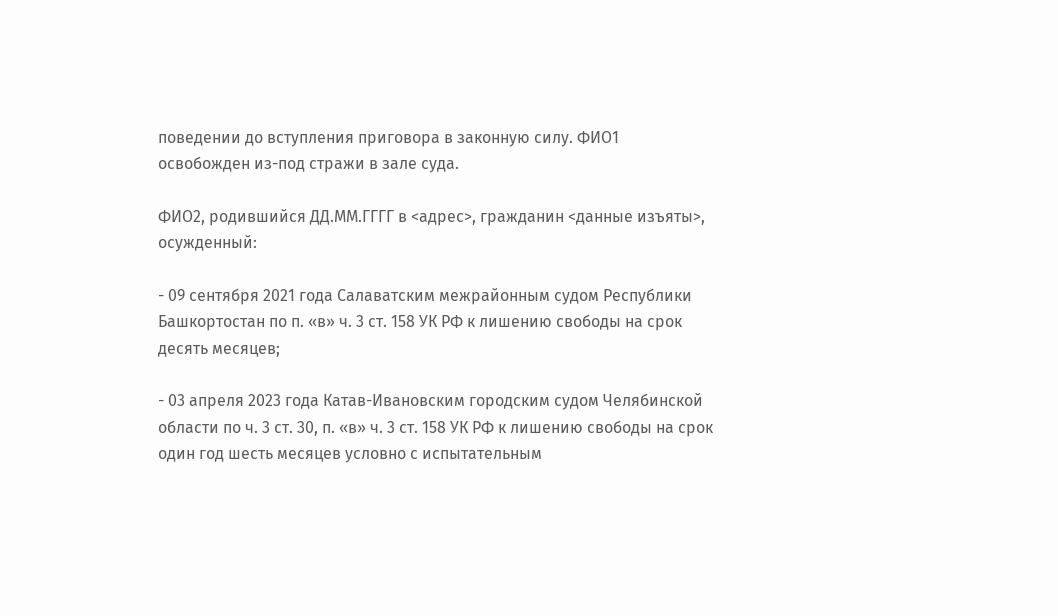поведении до вступления приговора в законную силу. ФИО1 освобожден из-под стражи в зале суда.

ФИО2, родившийся ДД.ММ.ГГГГ в <адрес>, гражданин <данные изъяты>, осужденный:

- 09 сентября 2021 года Салаватским межрайонным судом Республики Башкортостан по п. «в» ч. 3 ст. 158 УК РФ к лишению свободы на срок десять месяцев;

- 03 апреля 2023 года Катав-Ивановским городским судом Челябинской области по ч. 3 ст. 30, п. «в» ч. 3 ст. 158 УК РФ к лишению свободы на срок один год шесть месяцев условно с испытательным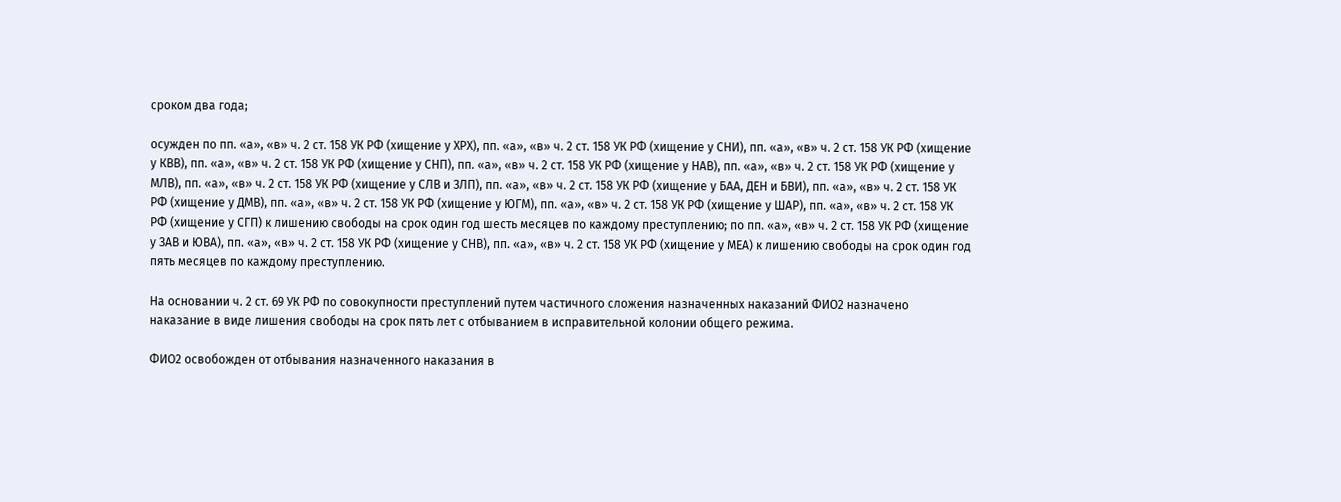сроком два года;

осужден по пп. «а», «в» ч. 2 ст. 158 УК РФ (хищение у ХРХ), пп. «а», «в» ч. 2 ст. 158 УК РФ (хищение у СНИ), пп. «а», «в» ч. 2 ст. 158 УК РФ (хищение у КВВ), пп. «а», «в» ч. 2 ст. 158 УК РФ (хищение у СНП), пп. «а», «в» ч. 2 ст. 158 УК РФ (хищение у НАВ), пп. «а», «в» ч. 2 ст. 158 УК РФ (хищение у МЛВ), пп. «а», «в» ч. 2 ст. 158 УК РФ (хищение у СЛВ и ЗЛП), пп. «а», «в» ч. 2 ст. 158 УК РФ (хищение у БАА, ДЕН и БВИ), пп. «а», «в» ч. 2 ст. 158 УК РФ (хищение у ДМВ), пп. «а», «в» ч. 2 ст. 158 УК РФ (хищение у ЮГМ), пп. «а», «в» ч. 2 ст. 158 УК РФ (хищение у ШАР), пп. «а», «в» ч. 2 ст. 158 УК РФ (хищение у СГП) к лишению свободы на срок один год шесть месяцев по каждому преступлению; по пп. «а», «в» ч. 2 ст. 158 УК РФ (хищение у ЗАВ и ЮВА), пп. «а», «в» ч. 2 ст. 158 УК РФ (хищение у СНВ), пп. «а», «в» ч. 2 ст. 158 УК РФ (хищение у МЕА) к лишению свободы на срок один год пять месяцев по каждому преступлению.

На основании ч. 2 ст. 69 УК РФ по совокупности преступлений путем частичного сложения назначенных наказаний ФИО2 назначено наказание в виде лишения свободы на срок пять лет с отбыванием в исправительной колонии общего режима.

ФИО2 освобожден от отбывания назначенного наказания в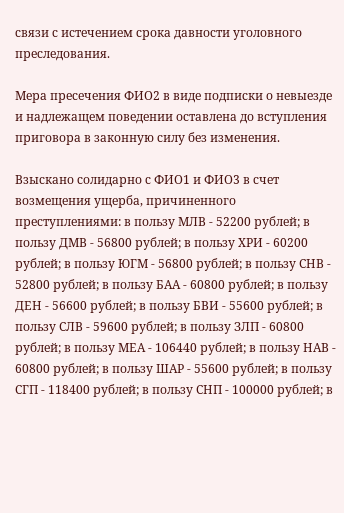связи с истечением срока давности уголовного преследования.

Мера пресечения ФИО2 в виде подписки о невыезде и надлежащем поведении оставлена до вступления приговора в законную силу без изменения.

Взыскано солидарно с ФИО1 и ФИО3 в счет возмещения ущерба, причиненного преступлениями: в пользу МЛВ - 52200 рублей; в пользу ДМВ - 56800 рублей; в пользу ХРИ - 60200 рублей; в пользу ЮГМ - 56800 рублей; в пользу СНВ - 52800 рублей; в пользу БАА - 60800 рублей; в пользу ДЕН - 56600 рублей; в пользу БВИ - 55600 рублей; в пользу СЛВ - 59600 рублей; в пользу ЗЛП - 60800 рублей; в пользу МЕА - 106440 рублей; в пользу НАВ - 60800 рублей; в пользу ШАР - 55600 рублей; в пользу СГП - 118400 рублей; в пользу СНП - 100000 рублей; в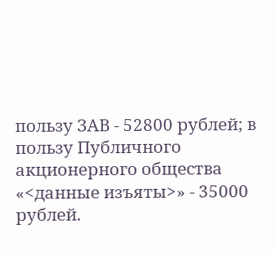пользу ЗАВ - 52800 рублей; в пользу Публичного акционерного общества «<данные изъяты>» - 35000 рублей.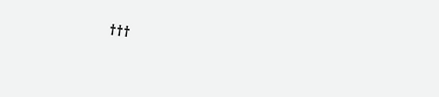†††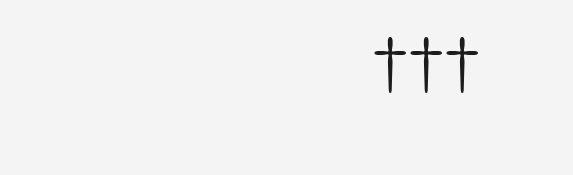†††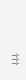†††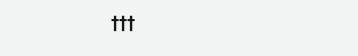†††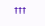†††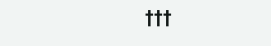†††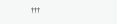†††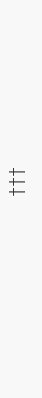†††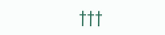†††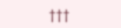†††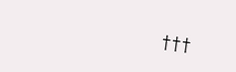†††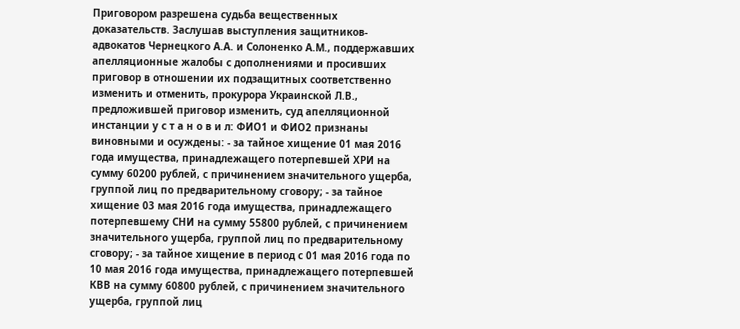Приговором разрешена судьба вещественных доказательств. Заслушав выступления защитников-адвокатов Чернецкого А.А. и Солоненко А.М., поддержавших апелляционные жалобы с дополнениями и просивших приговор в отношении их подзащитных соответственно изменить и отменить, прокурора Украинской Л.В., предложившей приговор изменить, суд апелляционной инстанции у с т а н о в и л: ФИО1 и ФИО2 признаны виновными и осуждены: - за тайное хищение 01 мая 2016 года имущества, принадлежащего потерпевшей ХРИ на сумму 60200 рублей, с причинением значительного ущерба, группой лиц по предварительному сговору; - за тайное хищение 03 мая 2016 года имущества, принадлежащего потерпевшему СНИ на сумму 55800 рублей, с причинением значительного ущерба, группой лиц по предварительному сговору; - за тайное хищение в период с 01 мая 2016 года по 10 мая 2016 года имущества, принадлежащего потерпевшей КВВ на сумму 60800 рублей, с причинением значительного ущерба, группой лиц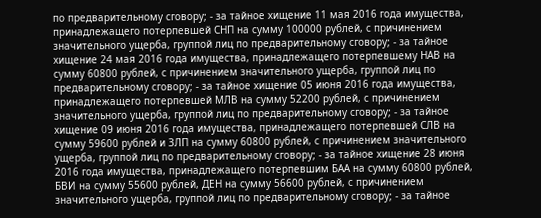по предварительному сговору; - за тайное хищение 11 мая 2016 года имущества, принадлежащего потерпевшей СНП на сумму 100000 рублей, с причинением значительного ущерба, группой лиц по предварительному сговору; - за тайное хищение 24 мая 2016 года имущества, принадлежащего потерпевшему НАВ на сумму 60800 рублей, с причинением значительного ущерба, группой лиц по предварительному сговору; - за тайное хищение 05 июня 2016 года имущества, принадлежащего потерпевшей МЛВ на сумму 52200 рублей, с причинением значительного ущерба, группой лиц по предварительному сговору; - за тайное хищение 09 июня 2016 года имущества, принадлежащего потерпевшей СЛВ на сумму 59600 рублей и ЗЛП на сумму 60800 рублей, с причинением значительного ущерба, группой лиц по предварительному сговору; - за тайное хищение 28 июня 2016 года имущества, принадлежащего потерпевшим БАА на сумму 60800 рублей, БВИ на сумму 55600 рублей, ДЕН на сумму 56600 рублей, с причинением значительного ущерба, группой лиц по предварительному сговору; - за тайное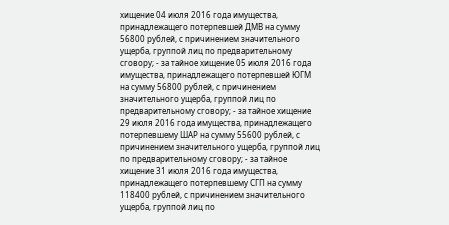хищение 04 июля 2016 года имущества, принадлежащего потерпевшей ДМВ на сумму 56800 рублей, с причинением значительного ущерба, группой лиц по предварительному сговору; - за тайное хищение 05 июля 2016 года имущества, принадлежащего потерпевшей ЮГМ на сумму 56800 рублей, с причинением значительного ущерба, группой лиц по предварительному сговору; - за тайное хищение 29 июля 2016 года имущества, принадлежащего потерпевшему ШАР на сумму 55600 рублей, с причинением значительного ущерба, группой лиц по предварительному сговору; - за тайное хищение 31 июля 2016 года имущества, принадлежащего потерпевшему СГП на сумму 118400 рублей, с причинением значительного ущерба, группой лиц по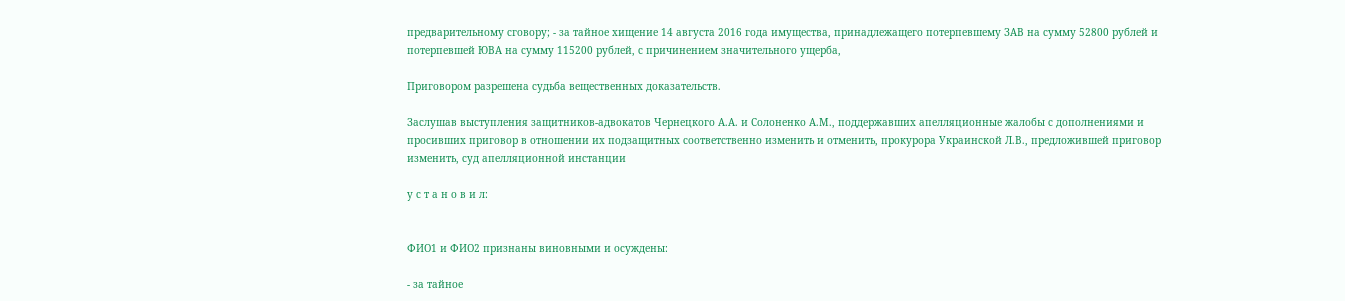предварительному сговору; - за тайное хищение 14 августа 2016 года имущества, принадлежащего потерпевшему ЗАВ на сумму 52800 рублей и потерпевшей ЮВА на сумму 115200 рублей, с причинением значительного ущерба,

Приговором разрешена судьба вещественных доказательств.

Заслушав выступления защитников-адвокатов Чернецкого А.А. и Солоненко А.М., поддержавших апелляционные жалобы с дополнениями и просивших приговор в отношении их подзащитных соответственно изменить и отменить, прокурора Украинской Л.В., предложившей приговор изменить, суд апелляционной инстанции

у с т а н о в и л:


ФИО1 и ФИО2 признаны виновными и осуждены:

- за тайное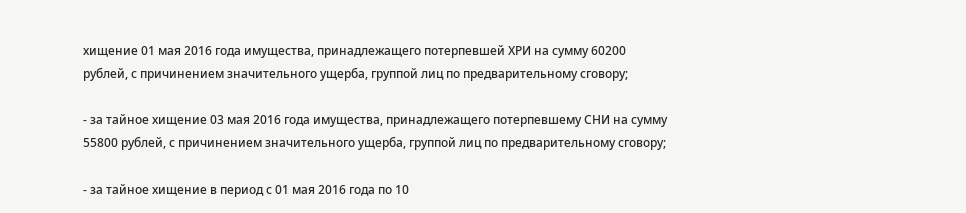хищение 01 мая 2016 года имущества, принадлежащего потерпевшей ХРИ на сумму 60200 рублей, с причинением значительного ущерба, группой лиц по предварительному сговору;

- за тайное хищение 03 мая 2016 года имущества, принадлежащего потерпевшему СНИ на сумму 55800 рублей, с причинением значительного ущерба, группой лиц по предварительному сговору;

- за тайное хищение в период с 01 мая 2016 года по 10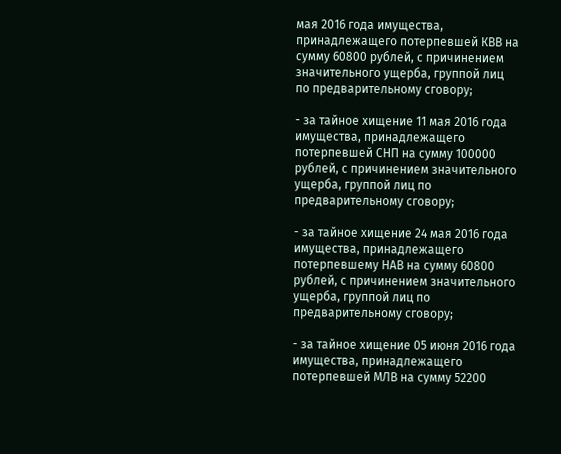мая 2016 года имущества, принадлежащего потерпевшей КВВ на сумму 60800 рублей, с причинением значительного ущерба, группой лиц по предварительному сговору;

- за тайное хищение 11 мая 2016 года имущества, принадлежащего потерпевшей СНП на сумму 100000 рублей, с причинением значительного ущерба, группой лиц по предварительному сговору;

- за тайное хищение 24 мая 2016 года имущества, принадлежащего потерпевшему НАВ на сумму 60800 рублей, с причинением значительного ущерба, группой лиц по предварительному сговору;

- за тайное хищение 05 июня 2016 года имущества, принадлежащего потерпевшей МЛВ на сумму 52200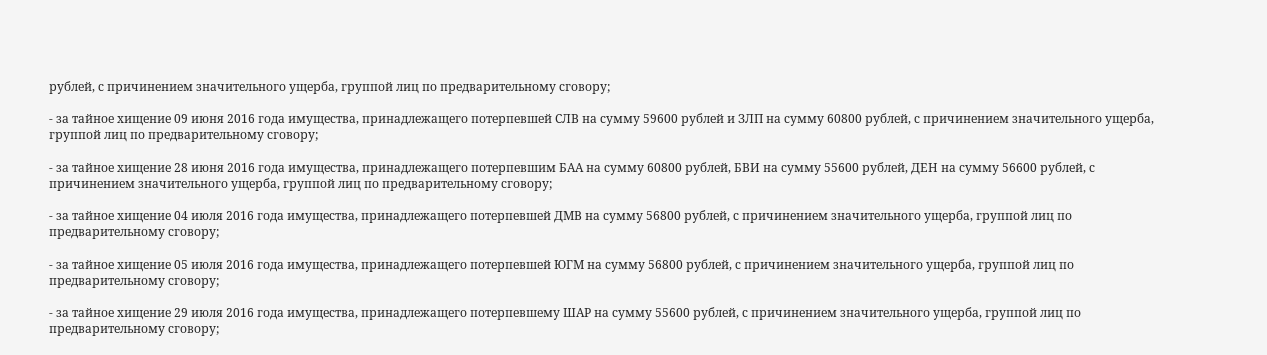рублей, с причинением значительного ущерба, группой лиц по предварительному сговору;

- за тайное хищение 09 июня 2016 года имущества, принадлежащего потерпевшей СЛВ на сумму 59600 рублей и ЗЛП на сумму 60800 рублей, с причинением значительного ущерба, группой лиц по предварительному сговору;

- за тайное хищение 28 июня 2016 года имущества, принадлежащего потерпевшим БАА на сумму 60800 рублей, БВИ на сумму 55600 рублей, ДЕН на сумму 56600 рублей, с причинением значительного ущерба, группой лиц по предварительному сговору;

- за тайное хищение 04 июля 2016 года имущества, принадлежащего потерпевшей ДМВ на сумму 56800 рублей, с причинением значительного ущерба, группой лиц по предварительному сговору;

- за тайное хищение 05 июля 2016 года имущества, принадлежащего потерпевшей ЮГМ на сумму 56800 рублей, с причинением значительного ущерба, группой лиц по предварительному сговору;

- за тайное хищение 29 июля 2016 года имущества, принадлежащего потерпевшему ШАР на сумму 55600 рублей, с причинением значительного ущерба, группой лиц по предварительному сговору;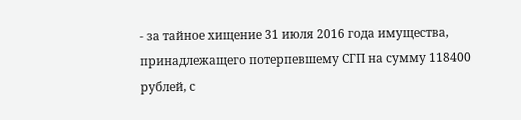- за тайное хищение 31 июля 2016 года имущества, принадлежащего потерпевшему СГП на сумму 118400 рублей, с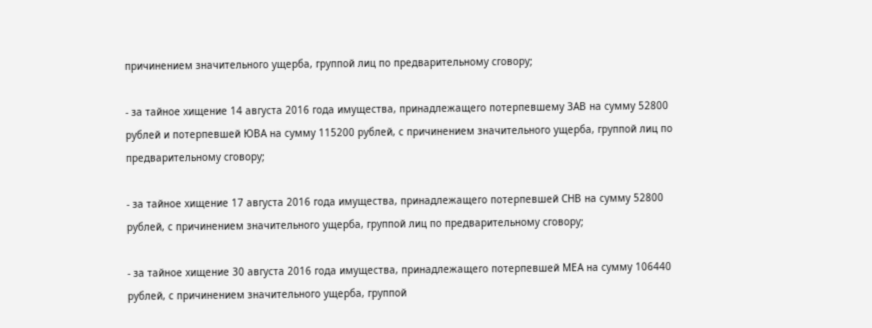причинением значительного ущерба, группой лиц по предварительному сговору;

- за тайное хищение 14 августа 2016 года имущества, принадлежащего потерпевшему ЗАВ на сумму 52800 рублей и потерпевшей ЮВА на сумму 115200 рублей, с причинением значительного ущерба, группой лиц по предварительному сговору;

- за тайное хищение 17 августа 2016 года имущества, принадлежащего потерпевшей СНВ на сумму 52800 рублей, с причинением значительного ущерба, группой лиц по предварительному сговору;

- за тайное хищение 30 августа 2016 года имущества, принадлежащего потерпевшей МЕА на сумму 106440 рублей, с причинением значительного ущерба, группой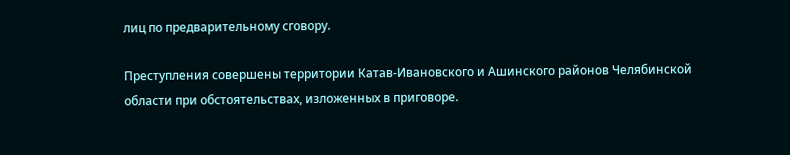лиц по предварительному сговору.

Преступления совершены территории Катав-Ивановского и Ашинского районов Челябинской области при обстоятельствах, изложенных в приговоре.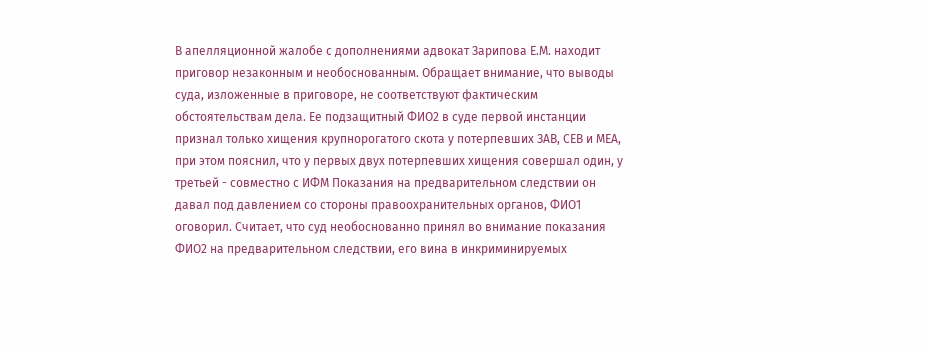В апелляционной жалобе с дополнениями адвокат Зарипова Е.М. находит приговор незаконным и необоснованным. Обращает внимание, что выводы суда, изложенные в приговоре, не соответствуют фактическим обстоятельствам дела. Ее подзащитный ФИО2 в суде первой инстанции признал только хищения крупнорогатого скота у потерпевших ЗАВ, СЕВ и МЕА, при этом пояснил, что у первых двух потерпевших хищения совершал один, у третьей - совместно с ИФМ Показания на предварительном следствии он давал под давлением со стороны правоохранительных органов, ФИО1 оговорил. Считает, что суд необоснованно принял во внимание показания ФИО2 на предварительном следствии, его вина в инкриминируемых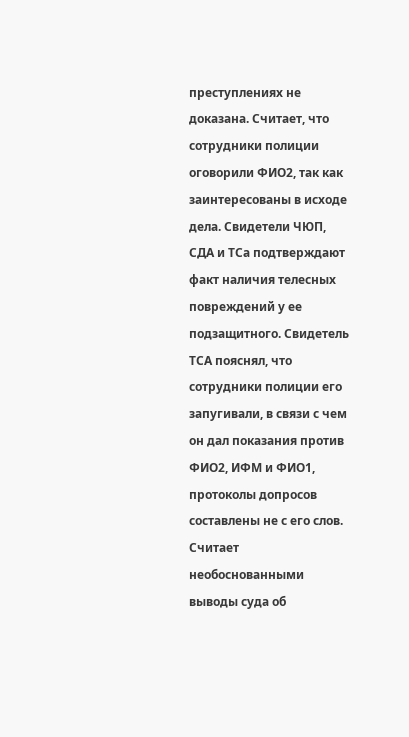преступлениях не доказана. Считает, что сотрудники полиции оговорили ФИО2, так как заинтересованы в исходе дела. Свидетели ЧЮП, СДА и ТСа подтверждают факт наличия телесных повреждений у ее подзащитного. Свидетель ТСА пояснял, что сотрудники полиции его запугивали, в связи с чем он дал показания против ФИО2, ИФМ и ФИО1, протоколы допросов составлены не с его слов. Считает необоснованными выводы суда об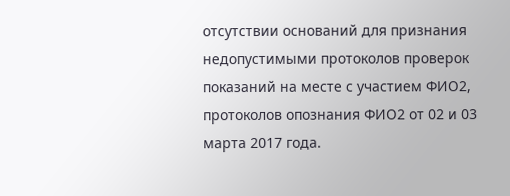отсутствии оснований для признания недопустимыми протоколов проверок показаний на месте с участием ФИО2, протоколов опознания ФИО2 от 02 и 03 марта 2017 года.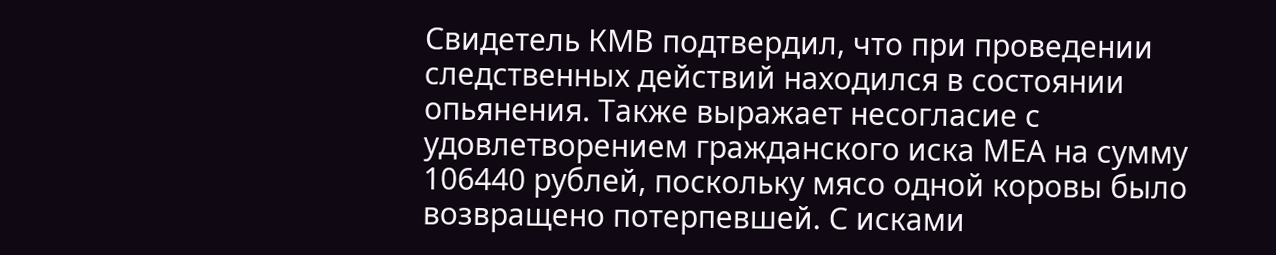Свидетель КМВ подтвердил, что при проведении следственных действий находился в состоянии опьянения. Также выражает несогласие с удовлетворением гражданского иска МЕА на сумму 106440 рублей, поскольку мясо одной коровы было возвращено потерпевшей. С исками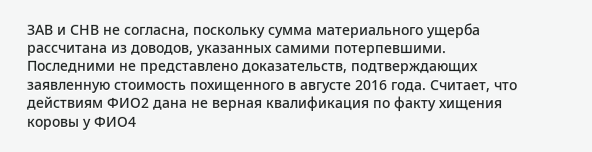ЗАВ и СНВ не согласна, поскольку сумма материального ущерба рассчитана из доводов, указанных самими потерпевшими. Последними не представлено доказательств, подтверждающих заявленную стоимость похищенного в августе 2016 года. Считает, что действиям ФИО2 дана не верная квалификация по факту хищения коровы у ФИО4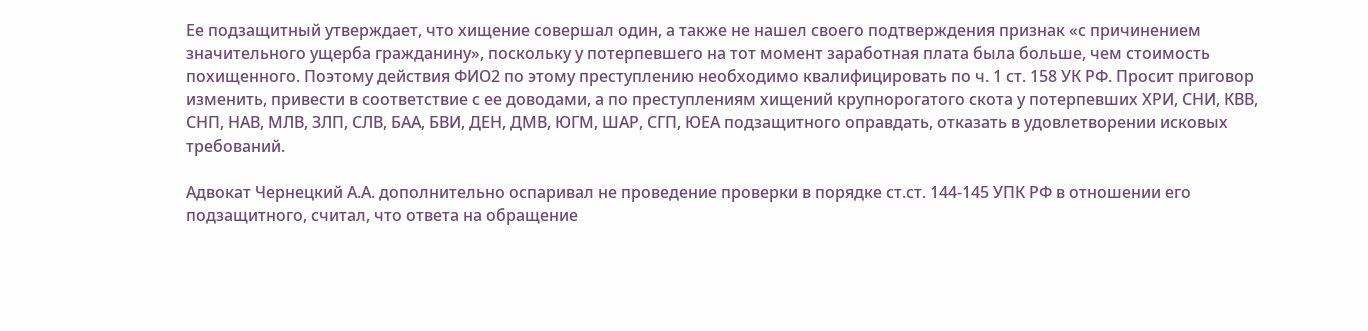Ее подзащитный утверждает, что хищение совершал один, а также не нашел своего подтверждения признак «с причинением значительного ущерба гражданину», поскольку у потерпевшего на тот момент заработная плата была больше, чем стоимость похищенного. Поэтому действия ФИО2 по этому преступлению необходимо квалифицировать по ч. 1 ст. 158 УК РФ. Просит приговор изменить, привести в соответствие с ее доводами, а по преступлениям хищений крупнорогатого скота у потерпевших ХРИ, СНИ, КВВ, СНП, НАВ, МЛВ, ЗЛП, СЛВ, БАА, БВИ, ДЕН, ДМВ, ЮГМ, ШАР, СГП, ЮЕА подзащитного оправдать, отказать в удовлетворении исковых требований.

Адвокат Чернецкий А.А. дополнительно оспаривал не проведение проверки в порядке ст.ст. 144-145 УПК РФ в отношении его подзащитного, считал, что ответа на обращение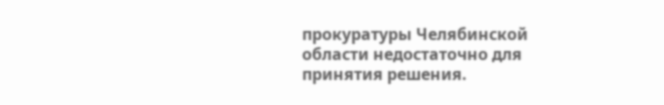прокуратуры Челябинской области недостаточно для принятия решения.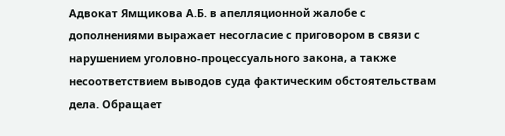Адвокат Ямщикова А.Б. в апелляционной жалобе с дополнениями выражает несогласие с приговором в связи с нарушением уголовно-процессуального закона, а также несоответствием выводов суда фактическим обстоятельствам дела. Обращает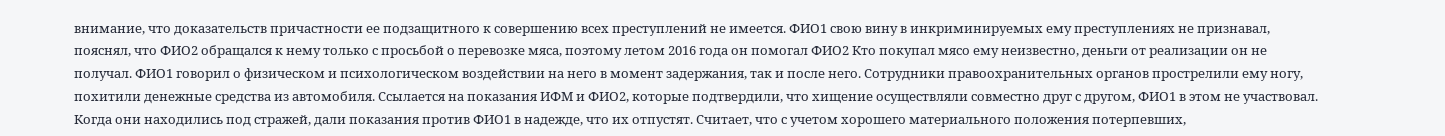внимание, что доказательств причастности ее подзащитного к совершению всех преступлений не имеется. ФИО1 свою вину в инкриминируемых ему преступлениях не признавал, пояснял, что ФИО2 обращался к нему только с просьбой о перевозке мяса, поэтому летом 2016 года он помогал ФИО2 Кто покупал мясо ему неизвестно, деньги от реализации он не получал. ФИО1 говорил о физическом и психологическом воздействии на него в момент задержания, так и после него. Сотрудники правоохранительных органов прострелили ему ногу, похитили денежные средства из автомобиля. Ссылается на показания ИФМ и ФИО2, которые подтвердили, что хищение осуществляли совместно друг с другом, ФИО1 в этом не участвовал. Когда они находились под стражей, дали показания против ФИО1 в надежде, что их отпустят. Считает, что с учетом хорошего материального положения потерпевших,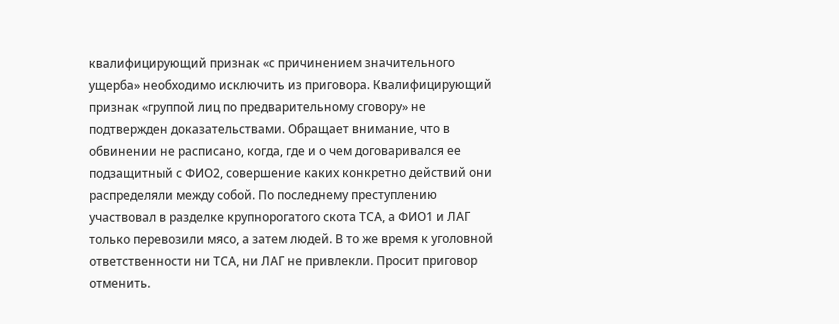квалифицирующий признак «с причинением значительного ущерба» необходимо исключить из приговора. Квалифицирующий признак «группой лиц по предварительному сговору» не подтвержден доказательствами. Обращает внимание, что в обвинении не расписано, когда, где и о чем договаривался ее подзащитный с ФИО2, совершение каких конкретно действий они распределяли между собой. По последнему преступлению участвовал в разделке крупнорогатого скота ТСА, а ФИО1 и ЛАГ только перевозили мясо, а затем людей. В то же время к уголовной ответственности ни ТСА, ни ЛАГ не привлекли. Просит приговор отменить.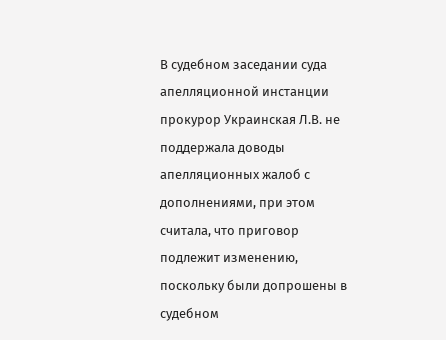В судебном заседании суда апелляционной инстанции прокурор Украинская Л.В. не поддержала доводы апелляционных жалоб с дополнениями, при этом считала, что приговор подлежит изменению, поскольку были допрошены в судебном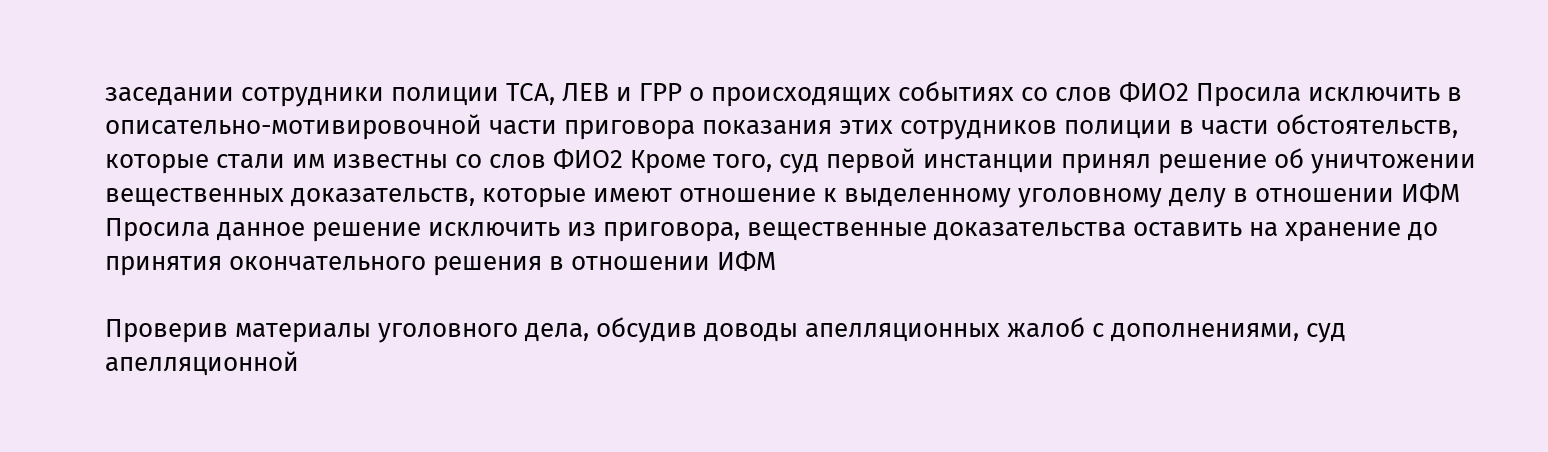заседании сотрудники полиции ТСА, ЛЕВ и ГРР о происходящих событиях со слов ФИО2 Просила исключить в описательно-мотивировочной части приговора показания этих сотрудников полиции в части обстоятельств, которые стали им известны со слов ФИО2 Кроме того, суд первой инстанции принял решение об уничтожении вещественных доказательств, которые имеют отношение к выделенному уголовному делу в отношении ИФМ Просила данное решение исключить из приговора, вещественные доказательства оставить на хранение до принятия окончательного решения в отношении ИФМ

Проверив материалы уголовного дела, обсудив доводы апелляционных жалоб с дополнениями, суд апелляционной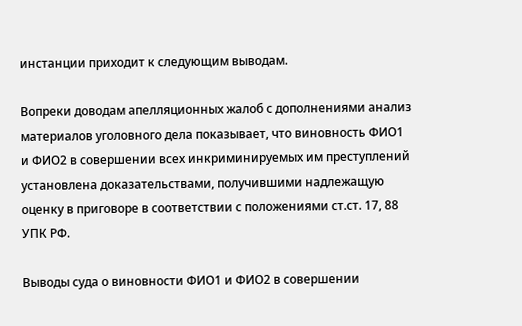инстанции приходит к следующим выводам.

Вопреки доводам апелляционных жалоб с дополнениями анализ материалов уголовного дела показывает, что виновность ФИО1 и ФИО2 в совершении всех инкриминируемых им преступлений установлена доказательствами, получившими надлежащую оценку в приговоре в соответствии с положениями ст.ст. 17, 88 УПК РФ.

Выводы суда о виновности ФИО1 и ФИО2 в совершении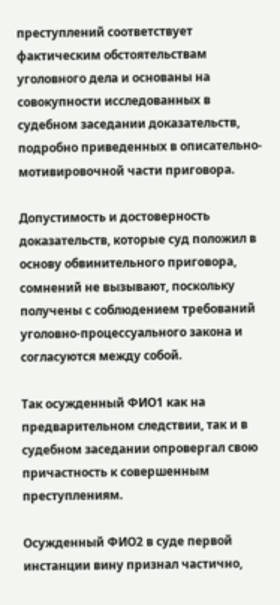преступлений соответствует фактическим обстоятельствам уголовного дела и основаны на совокупности исследованных в судебном заседании доказательств, подробно приведенных в описательно-мотивировочной части приговора.

Допустимость и достоверность доказательств, которые суд положил в основу обвинительного приговора, сомнений не вызывают, поскольку получены с соблюдением требований уголовно-процессуального закона и согласуются между собой.

Так осужденный ФИО1 как на предварительном следствии, так и в судебном заседании опровергал свою причастность к совершенным преступлениям.

Осужденный ФИО2 в суде первой инстанции вину признал частично,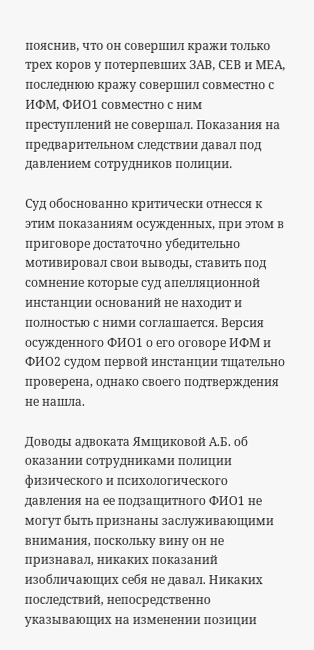пояснив, что он совершил кражи только трех коров у потерпевших ЗАВ, СЕВ и МЕА, последнюю кражу совершил совместно с ИФМ, ФИО1 совместно с ним преступлений не совершал. Показания на предварительном следствии давал под давлением сотрудников полиции.

Суд обоснованно критически отнесся к этим показаниям осужденных, при этом в приговоре достаточно убедительно мотивировал свои выводы, ставить под сомнение которые суд апелляционной инстанции оснований не находит и полностью с ними соглашается. Версия осужденного ФИО1 о его оговоре ИФМ и ФИО2 судом первой инстанции тщательно проверена, однако своего подтверждения не нашла.

Доводы адвоката Ямщиковой А.Б. об оказании сотрудниками полиции физического и психологического давления на ее подзащитного ФИО1 не могут быть признаны заслуживающими внимания, поскольку вину он не признавал, никаких показаний изобличающих себя не давал. Никаких последствий, непосредственно указывающих на изменении позиции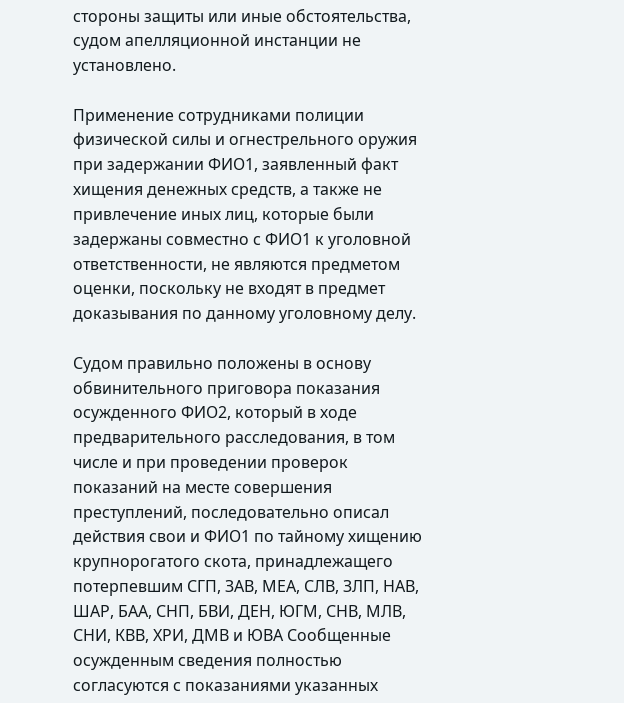стороны защиты или иные обстоятельства, судом апелляционной инстанции не установлено.

Применение сотрудниками полиции физической силы и огнестрельного оружия при задержании ФИО1, заявленный факт хищения денежных средств, а также не привлечение иных лиц, которые были задержаны совместно с ФИО1 к уголовной ответственности, не являются предметом оценки, поскольку не входят в предмет доказывания по данному уголовному делу.

Судом правильно положены в основу обвинительного приговора показания осужденного ФИО2, который в ходе предварительного расследования, в том числе и при проведении проверок показаний на месте совершения преступлений, последовательно описал действия свои и ФИО1 по тайному хищению крупнорогатого скота, принадлежащего потерпевшим СГП, ЗАВ, МЕА, СЛВ, ЗЛП, НАВ, ШАР, БАА, СНП, БВИ, ДЕН, ЮГМ, СНВ, МЛВ, СНИ, КВВ, ХРИ, ДМВ и ЮВА Сообщенные осужденным сведения полностью согласуются с показаниями указанных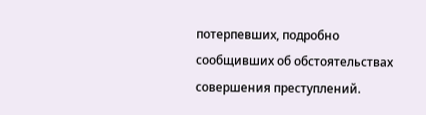потерпевших, подробно сообщивших об обстоятельствах совершения преступлений.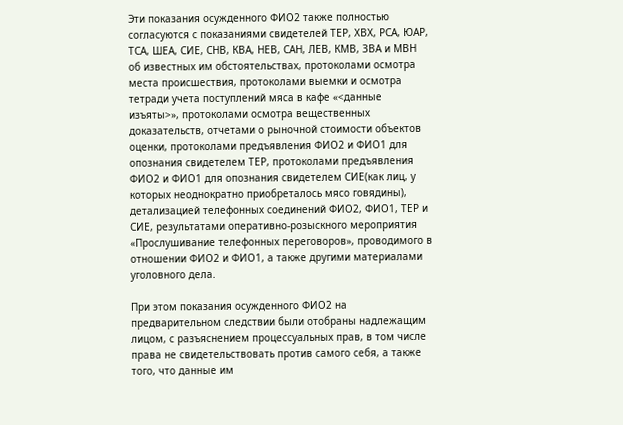Эти показания осужденного ФИО2 также полностью согласуются с показаниями свидетелей ТЕР, ХВХ, РСА, ЮАР, ТСА, ШЕА, СИЕ, СНВ, КВА, НЕВ, САН, ЛЕВ, КМВ, ЗВА и МВН об известных им обстоятельствах, протоколами осмотра места происшествия, протоколами выемки и осмотра тетради учета поступлений мяса в кафе «<данные изъяты>», протоколами осмотра вещественных доказательств, отчетами о рыночной стоимости объектов оценки, протоколами предъявления ФИО2 и ФИО1 для опознания свидетелем ТЕР, протоколами предъявления ФИО2 и ФИО1 для опознания свидетелем СИЕ(как лиц, у которых неоднократно приобреталось мясо говядины), детализацией телефонных соединений ФИО2, ФИО1, ТЕР и СИЕ, результатами оперативно-розыскного мероприятия «Прослушивание телефонных переговоров», проводимого в отношении ФИО2 и ФИО1, а также другими материалами уголовного дела.

При этом показания осужденного ФИО2 на предварительном следствии были отобраны надлежащим лицом, с разъяснением процессуальных прав, в том числе права не свидетельствовать против самого себя, а также того, что данные им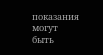показания могут быть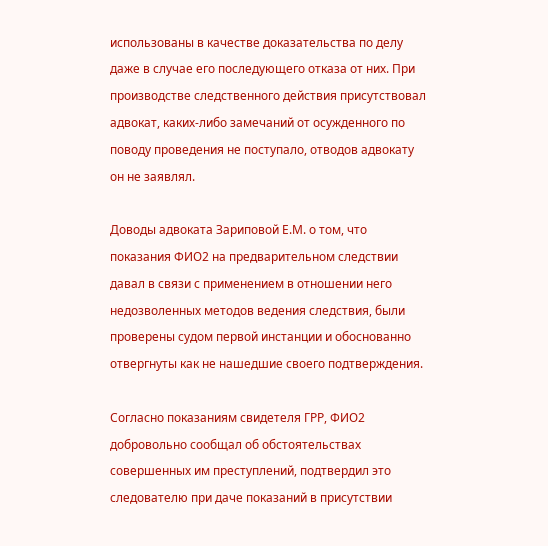использованы в качестве доказательства по делу даже в случае его последующего отказа от них. При производстве следственного действия присутствовал адвокат, каких-либо замечаний от осужденного по поводу проведения не поступало, отводов адвокату он не заявлял.

Доводы адвоката Зариповой Е.М. о том, что показания ФИО2 на предварительном следствии давал в связи с применением в отношении него недозволенных методов ведения следствия, были проверены судом первой инстанции и обоснованно отвергнуты как не нашедшие своего подтверждения.

Согласно показаниям свидетеля ГРР, ФИО2 добровольно сообщал об обстоятельствах совершенных им преступлений, подтвердил это следователю при даче показаний в присутствии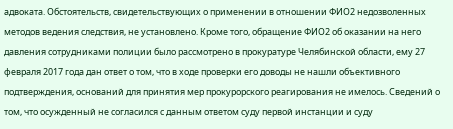адвоката. Обстоятельств, свидетельствующих о применении в отношении ФИО2 недозволенных методов ведения следствия, не установлено. Кроме того, обращение ФИО2 об оказании на него давления сотрудниками полиции было рассмотрено в прокуратуре Челябинской области, ему 27 февраля 2017 года дан ответ о том, что в ходе проверки его доводы не нашли объективного подтверждения, оснований для принятия мер прокурорского реагирования не имелось. Сведений о том, что осужденный не согласился с данным ответом суду первой инстанции и суду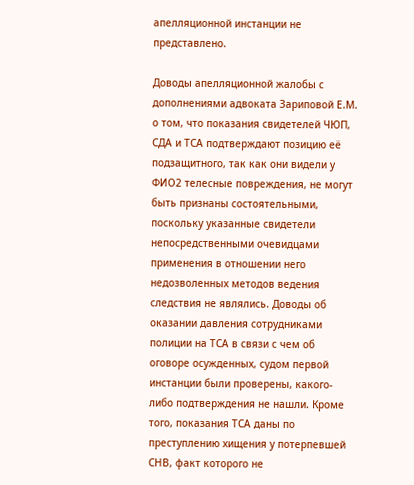апелляционной инстанции не представлено.

Доводы апелляционной жалобы с дополнениями адвоката Зариповой Е.М. о том, что показания свидетелей ЧЮП, СДА и ТСА подтверждают позицию её подзащитного, так как они видели у ФИО2 телесные повреждения, не могут быть признаны состоятельными, поскольку указанные свидетели непосредственными очевидцами применения в отношении него недозволенных методов ведения следствия не являлись. Доводы об оказании давления сотрудниками полиции на ТСА в связи с чем об оговоре осужденных, судом первой инстанции были проверены, какого-либо подтверждения не нашли. Кроме того, показания ТСА даны по преступлению хищения у потерпевшей СНВ, факт которого не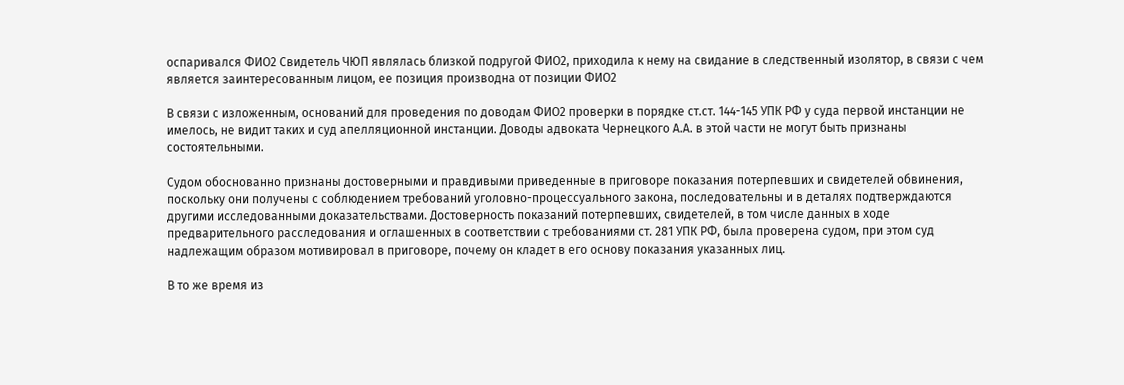оспаривался ФИО2 Свидетель ЧЮП являлась близкой подругой ФИО2, приходила к нему на свидание в следственный изолятор, в связи с чем является заинтересованным лицом, ее позиция производна от позиции ФИО2

В связи с изложенным, оснований для проведения по доводам ФИО2 проверки в порядке ст.ст. 144-145 УПК РФ у суда первой инстанции не имелось, не видит таких и суд апелляционной инстанции. Доводы адвоката Чернецкого А.А. в этой части не могут быть признаны состоятельными.

Судом обоснованно признаны достоверными и правдивыми приведенные в приговоре показания потерпевших и свидетелей обвинения, поскольку они получены с соблюдением требований уголовно-процессуального закона, последовательны и в деталях подтверждаются другими исследованными доказательствами. Достоверность показаний потерпевших, свидетелей, в том числе данных в ходе предварительного расследования и оглашенных в соответствии с требованиями ст. 281 УПК РФ, была проверена судом, при этом суд надлежащим образом мотивировал в приговоре, почему он кладет в его основу показания указанных лиц.

В то же время из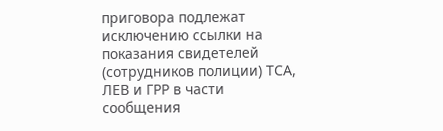приговора подлежат исключению ссылки на показания свидетелей (сотрудников полиции) ТСА, ЛЕВ и ГРР в части сообщения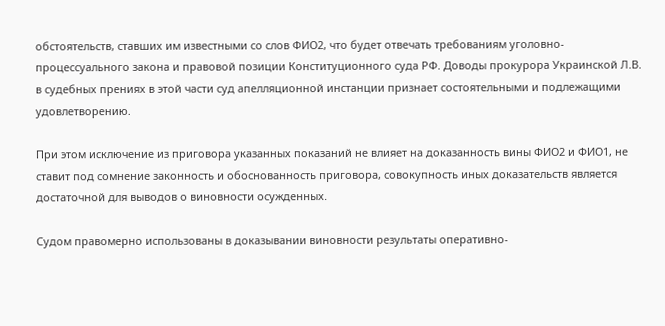обстоятельств, ставших им известными со слов ФИО2, что будет отвечать требованиям уголовно-процессуального закона и правовой позиции Конституционного суда РФ. Доводы прокурора Украинской Л.В. в судебных прениях в этой части суд апелляционной инстанции признает состоятельными и подлежащими удовлетворению.

При этом исключение из приговора указанных показаний не влияет на доказанность вины ФИО2 и ФИО1, не ставит под сомнение законность и обоснованность приговора, совокупность иных доказательств является достаточной для выводов о виновности осужденных.

Судом правомерно использованы в доказывании виновности результаты оперативно-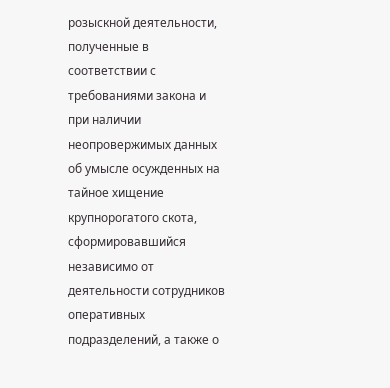розыскной деятельности, полученные в соответствии с требованиями закона и при наличии неопровержимых данных об умысле осужденных на тайное хищение крупнорогатого скота, сформировавшийся независимо от деятельности сотрудников оперативных подразделений, а также о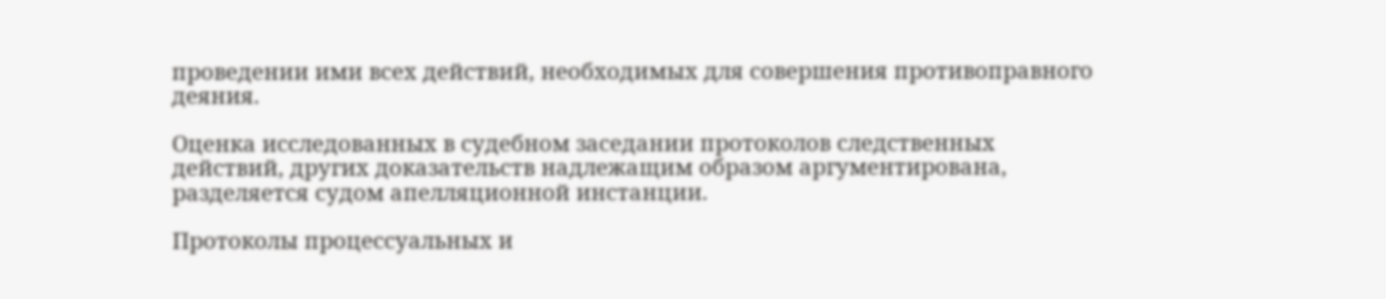проведении ими всех действий, необходимых для совершения противоправного деяния.

Оценка исследованных в судебном заседании протоколов следственных действий, других доказательств надлежащим образом аргументирована, разделяется судом апелляционной инстанции.

Протоколы процессуальных и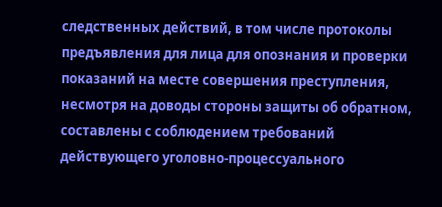следственных действий, в том числе протоколы предъявления для лица для опознания и проверки показаний на месте совершения преступления, несмотря на доводы стороны защиты об обратном, составлены с соблюдением требований действующего уголовно-процессуального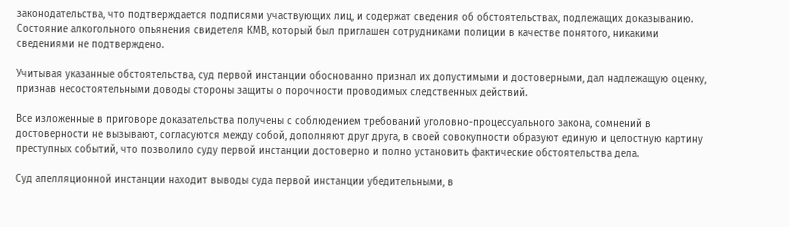законодательства, что подтверждается подписями участвующих лиц, и содержат сведения об обстоятельствах, подлежащих доказыванию. Состояние алкогольного опьянения свидетеля КМВ, который был приглашен сотрудниками полиции в качестве понятого, никакими сведениями не подтверждено.

Учитывая указанные обстоятельства, суд первой инстанции обоснованно признал их допустимыми и достоверными, дал надлежащую оценку, признав несостоятельными доводы стороны защиты о порочности проводимых следственных действий.

Все изложенные в приговоре доказательства получены с соблюдением требований уголовно-процессуального закона, сомнений в достоверности не вызывают, согласуются между собой, дополняют друг друга, в своей совокупности образуют единую и целостную картину преступных событий, что позволило суду первой инстанции достоверно и полно установить фактические обстоятельства дела.

Суд апелляционной инстанции находит выводы суда первой инстанции убедительными, в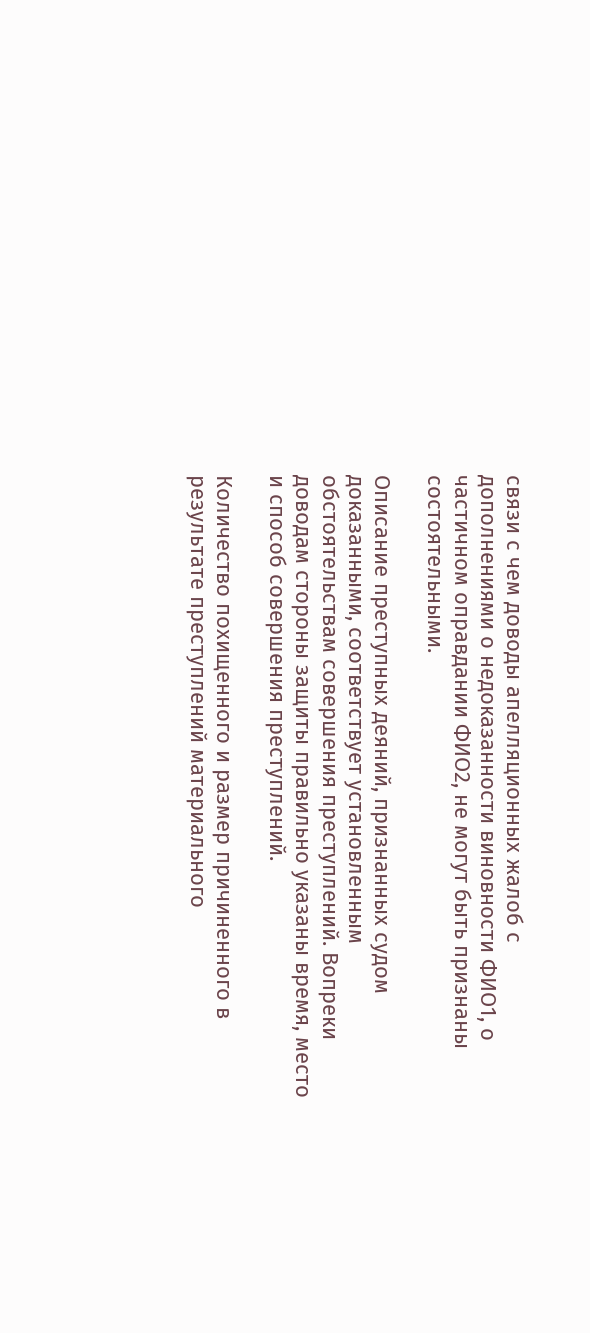связи с чем доводы апелляционных жалоб с дополнениями о недоказанности виновности ФИО1, о частичном оправдании ФИО2, не могут быть признаны состоятельными.

Описание преступных деяний, признанных судом доказанными, соответствует установленным обстоятельствам совершения преступлений. Вопреки доводам стороны защиты правильно указаны время, место и способ совершения преступлений.

Количество похищенного и размер причиненного в результате преступлений материального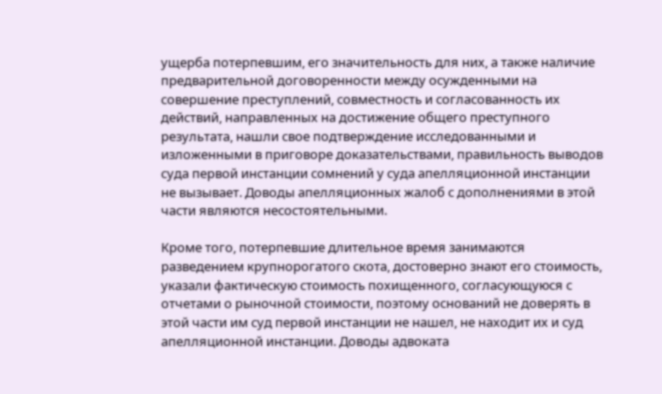ущерба потерпевшим, его значительность для них, а также наличие предварительной договоренности между осужденными на совершение преступлений, совместность и согласованность их действий, направленных на достижение общего преступного результата, нашли свое подтверждение исследованными и изложенными в приговоре доказательствами, правильность выводов суда первой инстанции сомнений у суда апелляционной инстанции не вызывает. Доводы апелляционных жалоб с дополнениями в этой части являются несостоятельными.

Кроме того, потерпевшие длительное время занимаются разведением крупнорогатого скота, достоверно знают его стоимость, указали фактическую стоимость похищенного, согласующуюся с отчетами о рыночной стоимости, поэтому оснований не доверять в этой части им суд первой инстанции не нашел, не находит их и суд апелляционной инстанции. Доводы адвоката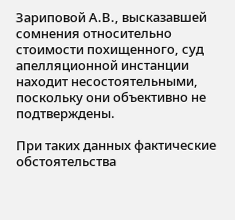Зариповой А.В., высказавшей сомнения относительно стоимости похищенного, суд апелляционной инстанции находит несостоятельными, поскольку они объективно не подтверждены.

При таких данных фактические обстоятельства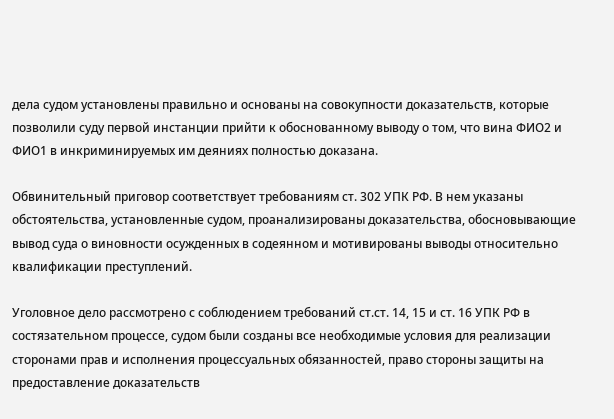дела судом установлены правильно и основаны на совокупности доказательств, которые позволили суду первой инстанции прийти к обоснованному выводу о том, что вина ФИО2 и ФИО1 в инкриминируемых им деяниях полностью доказана.

Обвинительный приговор соответствует требованиям ст. 302 УПК РФ. В нем указаны обстоятельства, установленные судом, проанализированы доказательства, обосновывающие вывод суда о виновности осужденных в содеянном и мотивированы выводы относительно квалификации преступлений.

Уголовное дело рассмотрено с соблюдением требований ст.ст. 14, 15 и ст. 16 УПК РФ в состязательном процессе, судом были созданы все необходимые условия для реализации сторонами прав и исполнения процессуальных обязанностей, право стороны защиты на предоставление доказательств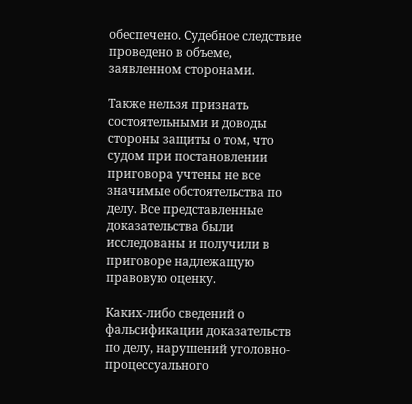обеспечено. Судебное следствие проведено в объеме, заявленном сторонами.

Также нельзя признать состоятельными и доводы стороны защиты о том, что судом при постановлении приговора учтены не все значимые обстоятельства по делу. Все представленные доказательства были исследованы и получили в приговоре надлежащую правовую оценку.

Каких-либо сведений о фальсификации доказательств по делу, нарушений уголовно-процессуального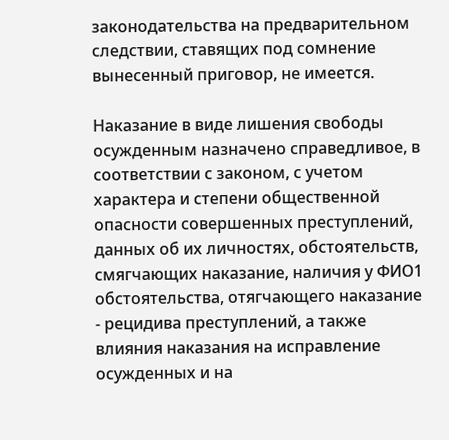законодательства на предварительном следствии, ставящих под сомнение вынесенный приговор, не имеется.

Наказание в виде лишения свободы осужденным назначено справедливое, в соответствии с законом, с учетом характера и степени общественной опасности совершенных преступлений, данных об их личностях, обстоятельств, смягчающих наказание, наличия у ФИО1 обстоятельства, отягчающего наказание - рецидива преступлений, а также влияния наказания на исправление осужденных и на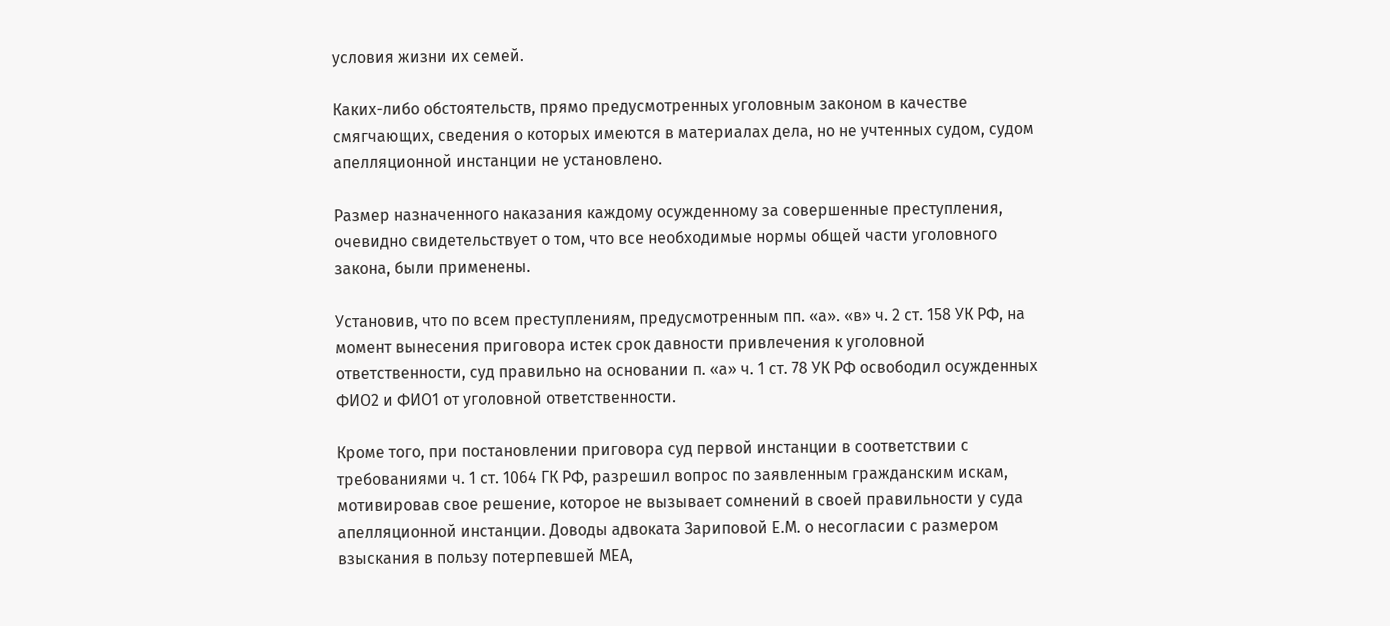условия жизни их семей.

Каких-либо обстоятельств, прямо предусмотренных уголовным законом в качестве смягчающих, сведения о которых имеются в материалах дела, но не учтенных судом, судом апелляционной инстанции не установлено.

Размер назначенного наказания каждому осужденному за совершенные преступления, очевидно свидетельствует о том, что все необходимые нормы общей части уголовного закона, были применены.

Установив, что по всем преступлениям, предусмотренным пп. «а». «в» ч. 2 ст. 158 УК РФ, на момент вынесения приговора истек срок давности привлечения к уголовной ответственности, суд правильно на основании п. «а» ч. 1 ст. 78 УК РФ освободил осужденных ФИО2 и ФИО1 от уголовной ответственности.

Кроме того, при постановлении приговора суд первой инстанции в соответствии с требованиями ч. 1 ст. 1064 ГК РФ, разрешил вопрос по заявленным гражданским искам, мотивировав свое решение, которое не вызывает сомнений в своей правильности у суда апелляционной инстанции. Доводы адвоката Зариповой Е.М. о несогласии с размером взыскания в пользу потерпевшей МЕА,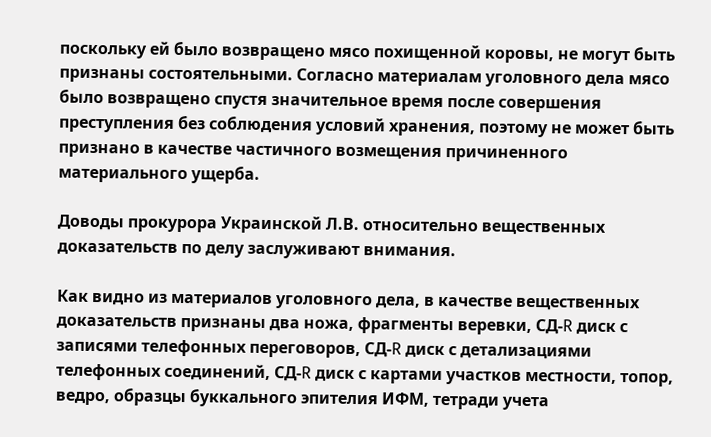поскольку ей было возвращено мясо похищенной коровы, не могут быть признаны состоятельными. Согласно материалам уголовного дела мясо было возвращено спустя значительное время после совершения преступления без соблюдения условий хранения, поэтому не может быть признано в качестве частичного возмещения причиненного материального ущерба.

Доводы прокурора Украинской Л.В. относительно вещественных доказательств по делу заслуживают внимания.

Как видно из материалов уголовного дела, в качестве вещественных доказательств признаны два ножа, фрагменты веревки, СД-R диск с записями телефонных переговоров, СД-R диск с детализациями телефонных соединений, СД-R диск с картами участков местности, топор, ведро, образцы буккального эпителия ИФМ, тетради учета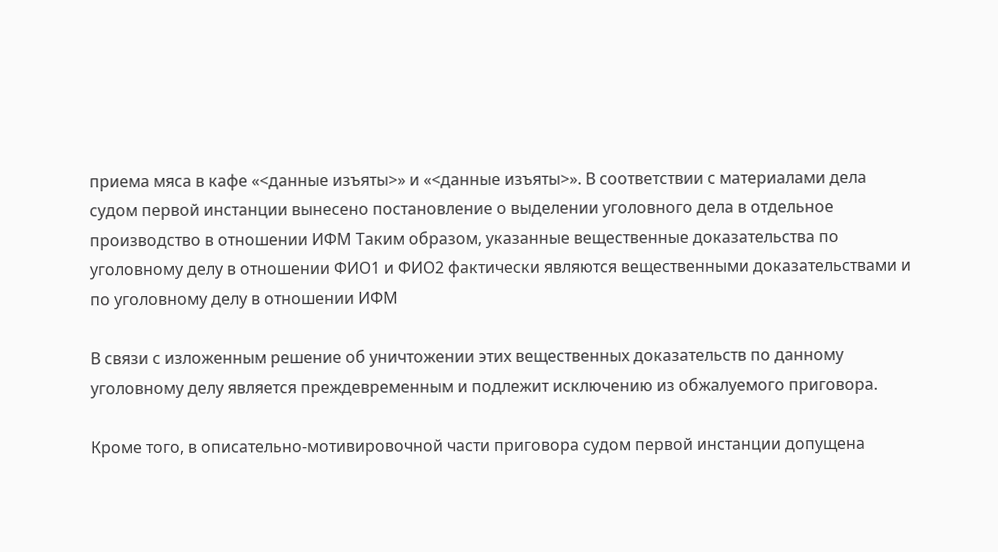приема мяса в кафе «<данные изъяты>» и «<данные изъяты>». В соответствии с материалами дела судом первой инстанции вынесено постановление о выделении уголовного дела в отдельное производство в отношении ИФМ Таким образом, указанные вещественные доказательства по уголовному делу в отношении ФИО1 и ФИО2 фактически являются вещественными доказательствами и по уголовному делу в отношении ИФМ

В связи с изложенным решение об уничтожении этих вещественных доказательств по данному уголовному делу является преждевременным и подлежит исключению из обжалуемого приговора.

Кроме того, в описательно-мотивировочной части приговора судом первой инстанции допущена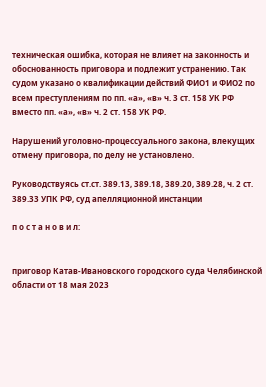техническая ошибка, которая не влияет на законность и обоснованность приговора и подлежит устранению. Так судом указано о квалификации действий ФИО1 и ФИО2 по всем преступлениям по пп. «а», «в» ч. 3 ст. 158 УК РФ вместо пп. «а», «в» ч. 2 ст. 158 УК РФ.

Нарушений уголовно-процессуального закона, влекущих отмену приговора, по делу не установлено.

Руководствуясь ст.ст. 389.13, 389.18, 389.20, 389.28, ч. 2 ст. 389.33 УПК РФ, суд апелляционной инстанции

п о с т а н о в и л:


приговор Катав-Ивановского городского суда Челябинской области от 18 мая 2023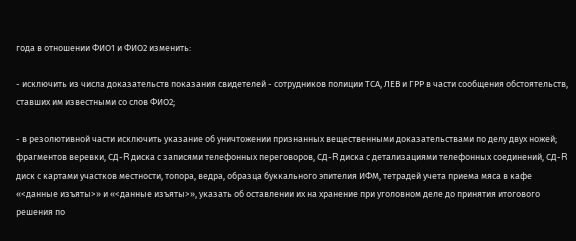года в отношении ФИО1 и ФИО2 изменить:

- исключить из числа доказательств показания свидетелей - сотрудников полиции ТСА, ЛЕВ и ГРР в части сообщения обстоятельств, ставших им известными со слов ФИО2;

- в резолютивной части исключить указание об уничтожении признанных вещественными доказательствами по делу двух ножей; фрагментов веревки, СД-R диска с записями телефонных переговоров, СД-R диска с детализациями телефонных соединений, СД-R диск с картами участков местности, топора, ведра, образца буккального эпителия ИФМ, тетрадей учета приема мяса в кафе «<данные изъяты>» и «<данные изъяты>», указать об оставлении их на хранение при уголовном деле до принятия итогового решения по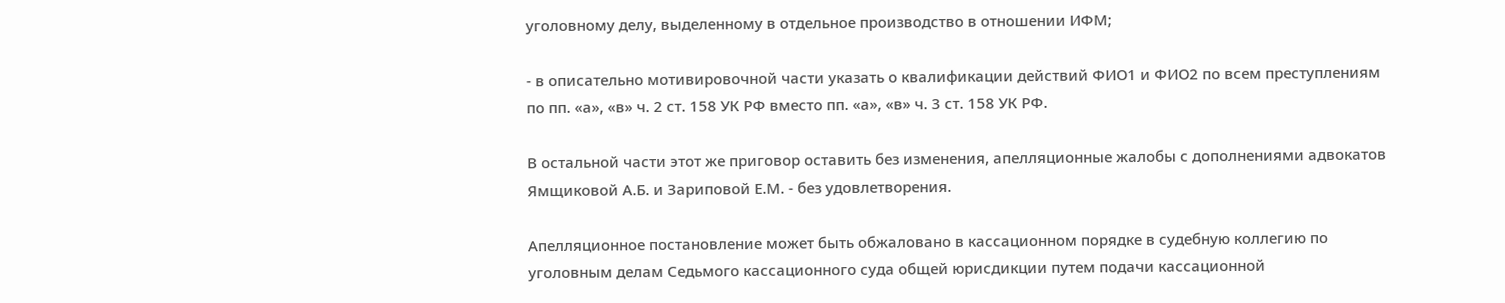уголовному делу, выделенному в отдельное производство в отношении ИФМ;

- в описательно мотивировочной части указать о квалификации действий ФИО1 и ФИО2 по всем преступлениям по пп. «а», «в» ч. 2 ст. 158 УК РФ вместо пп. «а», «в» ч. 3 ст. 158 УК РФ.

В остальной части этот же приговор оставить без изменения, апелляционные жалобы с дополнениями адвокатов Ямщиковой А.Б. и Зариповой Е.М. - без удовлетворения.

Апелляционное постановление может быть обжаловано в кассационном порядке в судебную коллегию по уголовным делам Седьмого кассационного суда общей юрисдикции путем подачи кассационной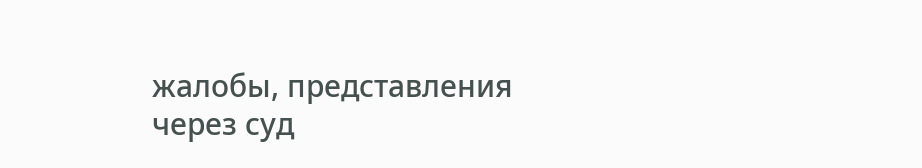жалобы, представления через суд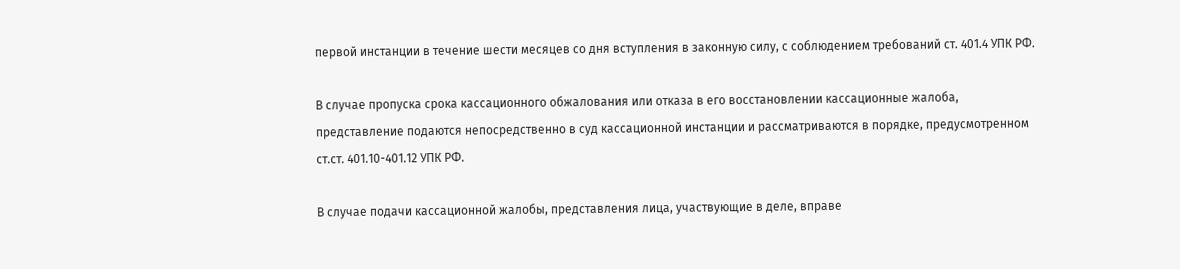первой инстанции в течение шести месяцев со дня вступления в законную силу, с соблюдением требований ст. 401.4 УПК РФ.

В случае пропуска срока кассационного обжалования или отказа в его восстановлении кассационные жалоба, представление подаются непосредственно в суд кассационной инстанции и рассматриваются в порядке, предусмотренном ст.ст. 401.10-401.12 УПК РФ.

В случае подачи кассационной жалобы, представления лица, участвующие в деле, вправе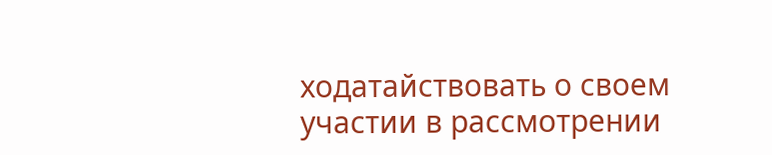ходатайствовать о своем участии в рассмотрении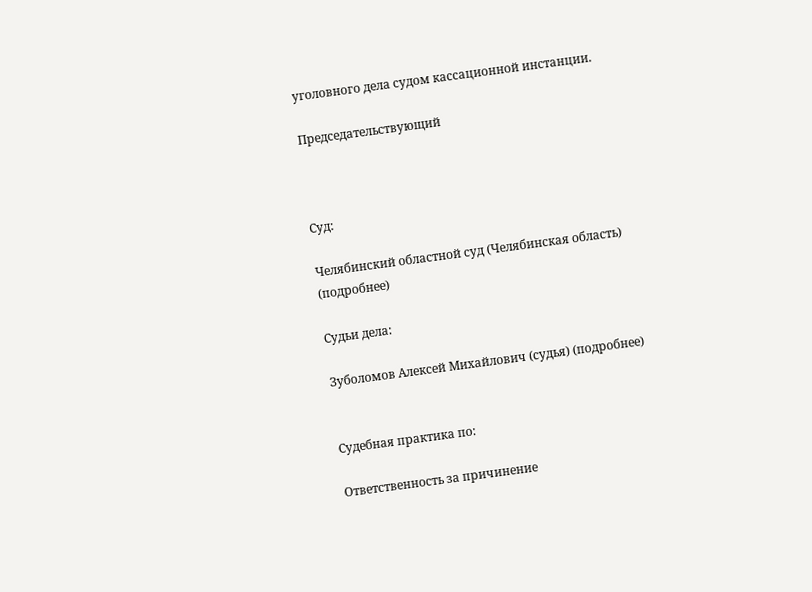уголовного дела судом кассационной инстанции.

Председательствующий



Суд:

Челябинский областной суд (Челябинская область) (подробнее)

Судьи дела:

Зуболомов Алексей Михайлович (судья) (подробнее)


Судебная практика по:

Ответственность за причинение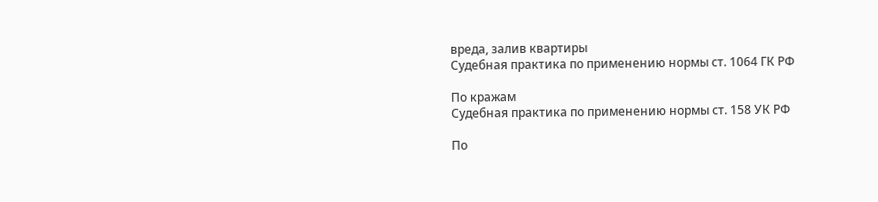вреда, залив квартиры
Судебная практика по применению нормы ст. 1064 ГК РФ

По кражам
Судебная практика по применению нормы ст. 158 УК РФ

По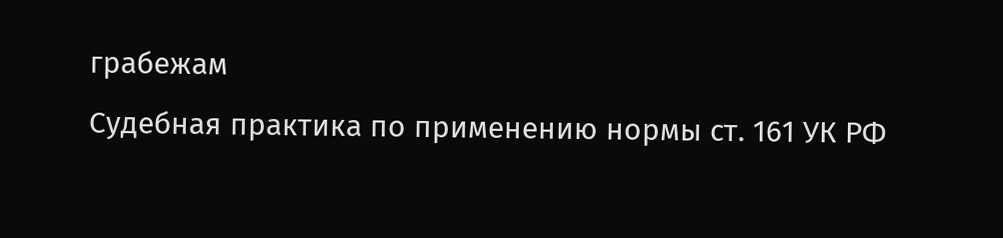грабежам
Судебная практика по применению нормы ст. 161 УК РФ